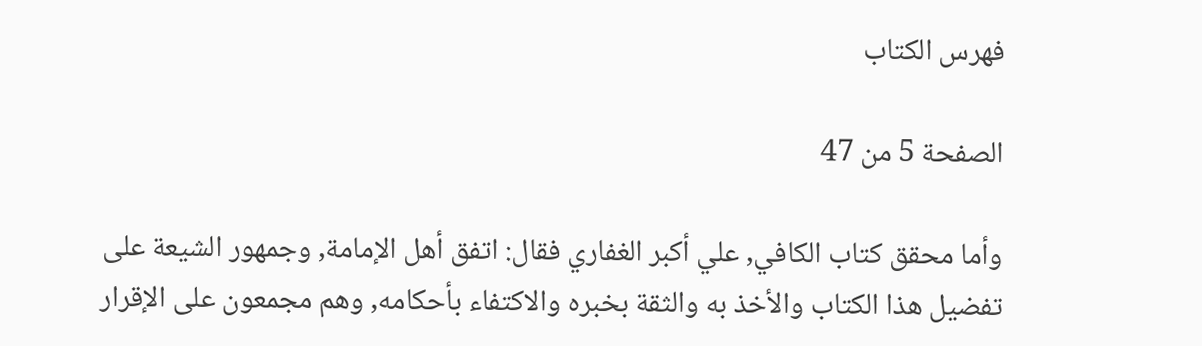فهرس الكتاب

الصفحة 5 من 47

وأما محقق كتاب الكافي, علي أكبر الغفاري فقال: اتفق أهل الإمامة, وجمهور الشيعة على تفضيل هذا الكتاب والأخذ به والثقة بخبره والاكتفاء بأحكامه, وهم مجمعون على الإقرار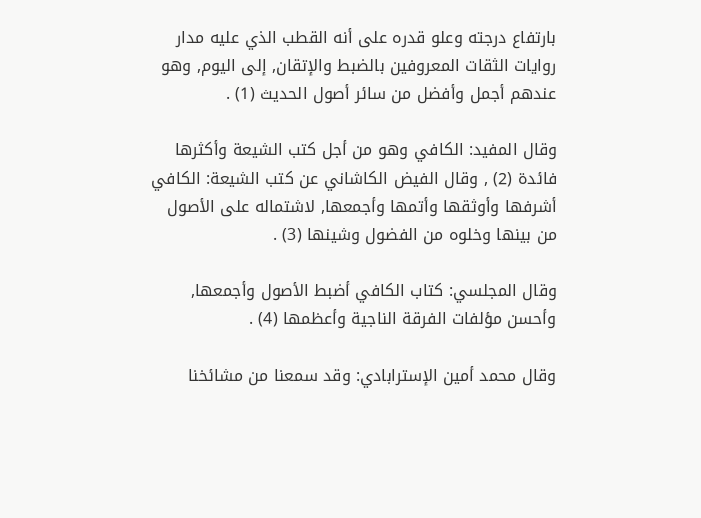بارتفاع درجته وعلو قدره على أنه القطب الذي عليه مدار روايات الثقات المعروفين بالضبط والإتقان, إلى اليوم, وهو عندهم أجمل وأفضل من سائر أصول الحديث (1) .

وقال المفيد: الكافي وهو من أجل كتب الشيعة وأكثرها فائدة (2) , وقال الفيض الكاشاني عن كتب الشيعة: الكافي أشرفها وأوثقها وأتمها وأجمعها, لاشتماله على الأصول من بينها وخلوه من الفضول وشينها (3) .

وقال المجلسي: كتاب الكافي أضبط الأصول وأجمعها, وأحسن مؤلفات الفرقة الناجية وأعظمها (4) .

وقال محمد أمين الإسترابادي: وقد سمعنا من مشائخنا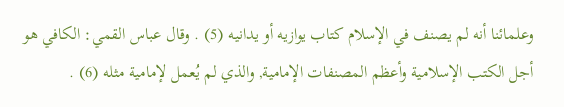وعلمائنا أنه لم يصنف في الإسلام كتاب يوازيه أو يدانيه (5) . وقال عباس القمي: الكافي هو أجل الكتب الإسلامية وأعظم المصنفات الإمامية, والذي لم يُعمل لإمامية مثله (6) .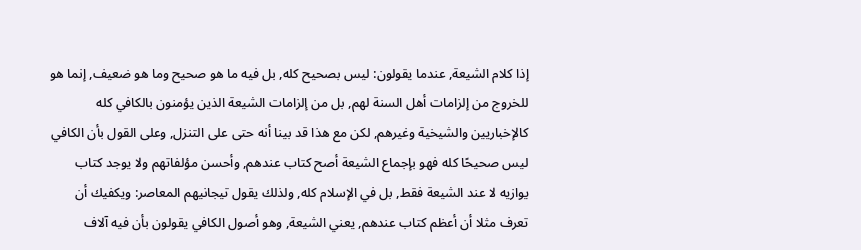إذا كلام الشيعة, عندما يقولون: ليس بصحيح كله, بل فيه ما هو صحيح وما هو ضعيف, إنما هو للخروج من إلزامات أهل السنة لهم, بل من إلزامات الشيعة الذين يؤمنون بالكافي كله كالإخباريين والشيخية وغيرهم, لكن مع هذا قد بينا أنه حتى على التنزل, وعلى القول بأن الكافي ليس صحيحًا كله فهو بإجماع الشيعة أصح كتاب عندهم, وأحسن مؤلفاتهم ولا يوجد كتاب يوازيه لا عند الشيعة فقط, بل في الإسلام كله, ولذلك يقول تيجانيهم المعاصر: ويكفيك أن تعرف مثلا أن أعظم كتاب عندهم, يعني الشيعة, وهو أصول الكافي يقولون بأن فيه آلاف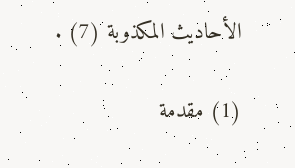الأحاديث المكذوبة (7) .

(1) مقدمة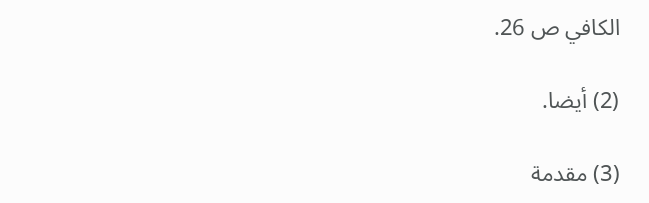الكافي ص 26.

(2) أيضا.

(3) مقدمة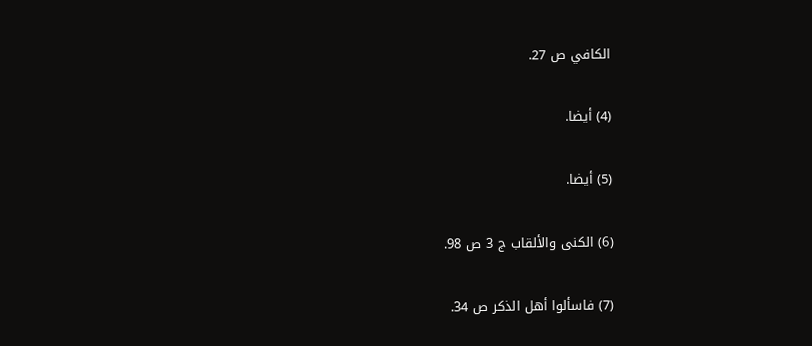الكافي ص 27.

(4) أيضا.

(5) أيضا.

(6) الكنى والألقاب ج 3 ص 98.

(7) فاسألوا أهل الذكر ص 34.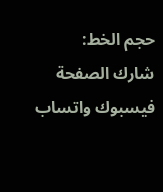حجم الخط:
شارك الصفحة
فيسبوك واتساب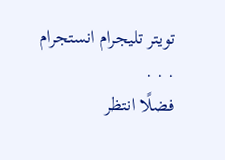تويتر تليجرام انستجرام
. . .
فضلًا انتظر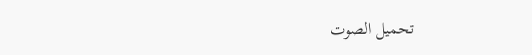تحميل الصوت